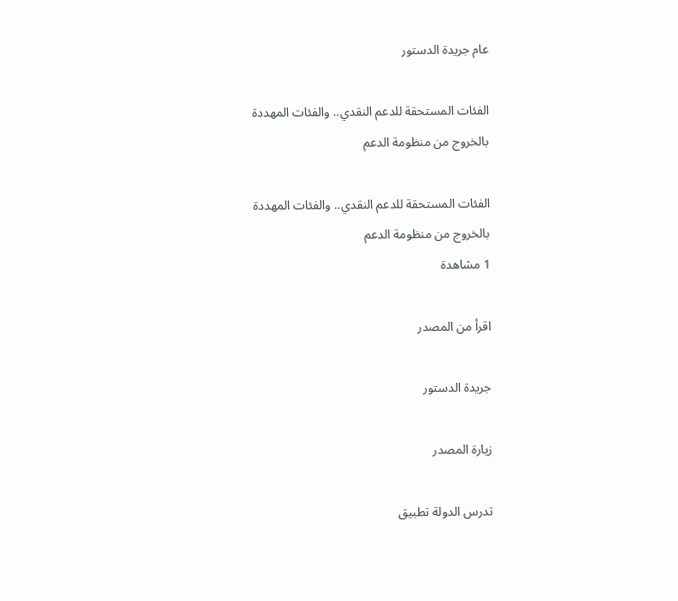عام جريدة الدستور

الفئات المستحقة للدعم النقدي.. والفئات المهددة بالخروج من منظومة الدعم

الفئات المستحقة للدعم النقدي.. والفئات المهددة بالخروج من منظومة الدعم
1 مشاهدة

اقرأ من المصدر

جريدة الدستور

زيارة المصدر

تدرس الدولة تطبيق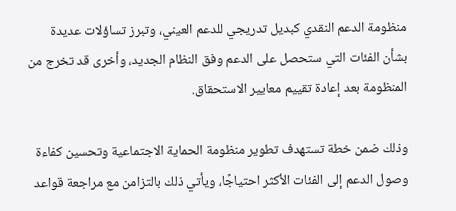منظومة الدعم النقدي كبديل تدريجي للدعم العيني، وتبرز تساؤلات عديدة بشأن الفئات التي ستحصل على الدعم وفق النظام الجديد، وأخرى قد تخرج من المنظومة بعد إعادة تقييم معايير الاستحقاق.

وذلك ضمن خطة تستهدف تطوير منظومة الحماية الاجتماعية وتحسين كفاءة وصول الدعم إلى الفئات الأكثر احتياجًا، ويأتي ذلك بالتزامن مع مراجعة قواعد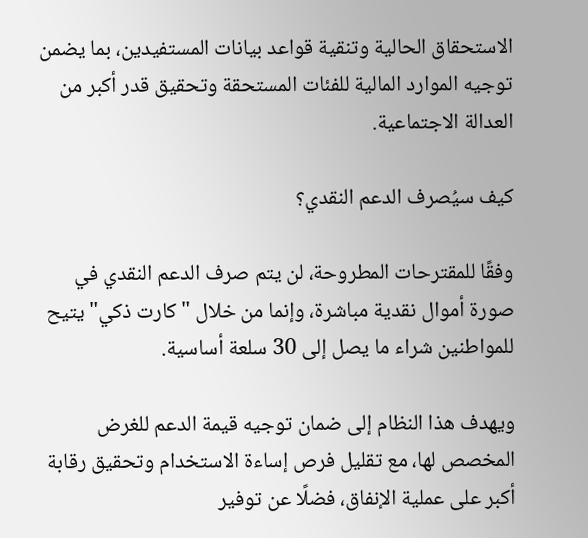الاستحقاق الحالية وتنقية قواعد بيانات المستفيدين، بما يضمن توجيه الموارد المالية للفئات المستحقة وتحقيق قدر أكبر من العدالة الاجتماعية.

كيف سيُصرف الدعم النقدي؟

وفقًا للمقترحات المطروحة، لن يتم صرف الدعم النقدي في صورة أموال نقدية مباشرة، وإنما من خلال "كارت ذكي" يتيح للمواطنين شراء ما يصل إلى 30 سلعة أساسية.

ويهدف هذا النظام إلى ضمان توجيه قيمة الدعم للغرض المخصص لها، مع تقليل فرص إساءة الاستخدام وتحقيق رقابة أكبر على عملية الإنفاق، فضلًا عن توفير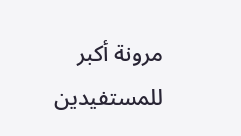مرونة أكبر للمستفيدين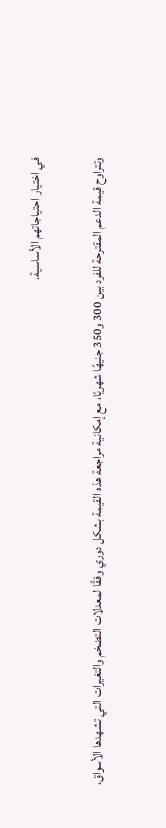في اختيار احتياجاتهم الأساسية.

وتتراوح قيمة الدعم المقترحة للفرد بين 300 و350 جنيهًا شهريًا، مع إمكانية مراجعة هذه القيمة بشكل دوري وفقًا لمعدلات التضخم والتغيرات التي تشهدها الأسواق،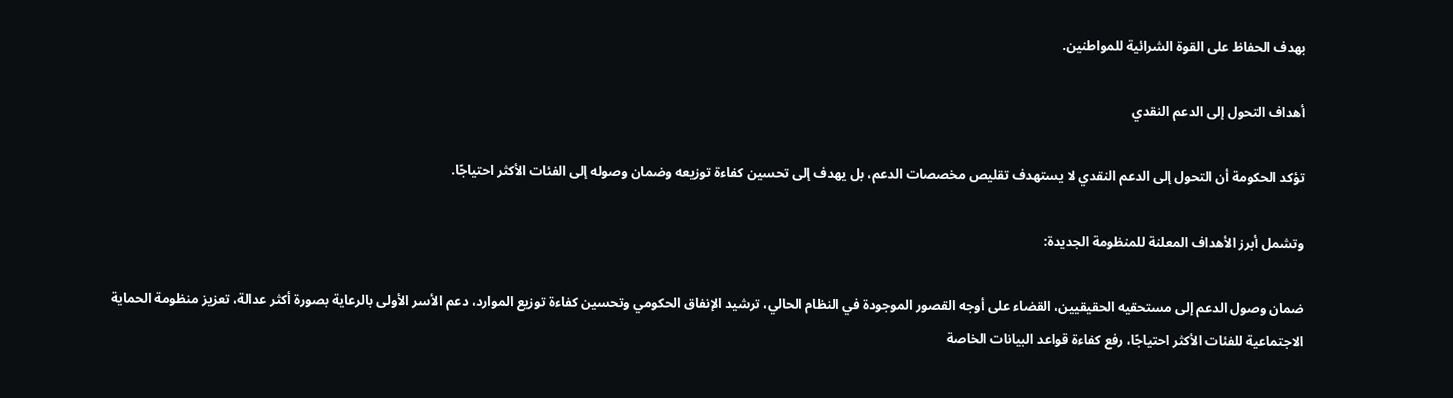بهدف الحفاظ على القوة الشرائية للمواطنين.

أهداف التحول إلى الدعم النقدي

تؤكد الحكومة أن التحول إلى الدعم النقدي لا يستهدف تقليص مخصصات الدعم، بل يهدف إلى تحسين كفاءة توزيعه وضمان وصوله إلى الفئات الأكثر احتياجًا.

وتشمل أبرز الأهداف المعلنة للمنظومة الجديدة:

ضمان وصول الدعم إلى مستحقيه الحقيقيين، القضاء على أوجه القصور الموجودة في النظام الحالي، ترشيد الإنفاق الحكومي وتحسين كفاءة توزيع الموارد، دعم الأسر الأولى بالرعاية بصورة أكثر عدالة، تعزيز منظومة الحماية الاجتماعية للفئات الأكثر احتياجًا، رفع كفاءة قواعد البيانات الخاصة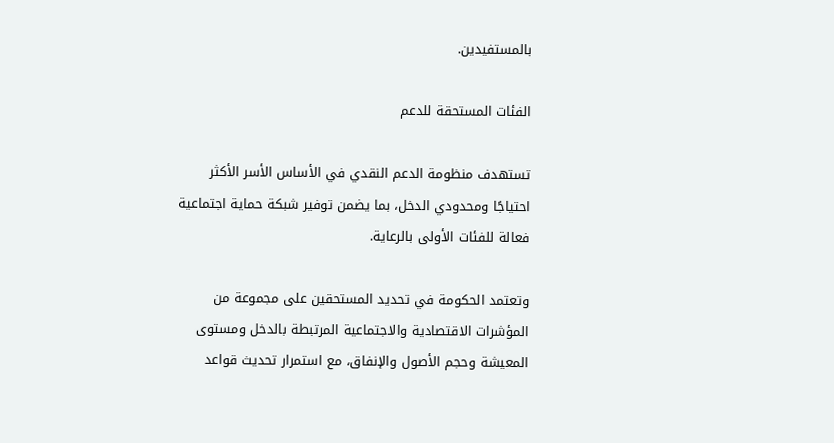بالمستفيدين.

الفئات المستحقة للدعم

تستهدف منظومة الدعم النقدي في الأساس الأسر الأكثر احتياجًا ومحدودي الدخل، بما يضمن توفير شبكة حماية اجتماعية فعالة للفئات الأولى بالرعاية.

وتعتمد الحكومة في تحديد المستحقين على مجموعة من المؤشرات الاقتصادية والاجتماعية المرتبطة بالدخل ومستوى المعيشة وحجم الأصول والإنفاق، مع استمرار تحديث قواعد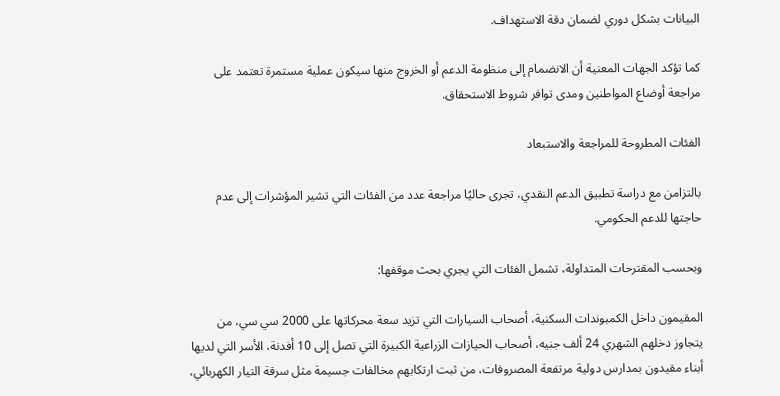البيانات بشكل دوري لضمان دقة الاستهداف.

كما تؤكد الجهات المعنية أن الانضمام إلى منظومة الدعم أو الخروج منها سيكون عملية مستمرة تعتمد على مراجعة أوضاع المواطنين ومدى توافر شروط الاستحقاق.

الفئات المطروحة للمراجعة والاستبعاد

بالتزامن مع دراسة تطبيق الدعم النقدي، تجرى حاليًا مراجعة عدد من الفئات التي تشير المؤشرات إلى عدم حاجتها للدعم الحكومي.

وبحسب المقترحات المتداولة، تشمل الفئات التي يجري بحث موقفها:

المقيمون داخل الكمبوندات السكنية، أصحاب السيارات التي تزيد سعة محركاتها على 2000 سي سي، من يتجاوز دخلهم الشهري 24 ألف جنيه، أصحاب الحيازات الزراعية الكبيرة التي تصل إلى 10 أفدنة، الأسر التي لديها أبناء مقيدون بمدارس دولية مرتفعة المصروفات، من ثبت ارتكابهم مخالفات جسيمة مثل سرقة التيار الكهربائي،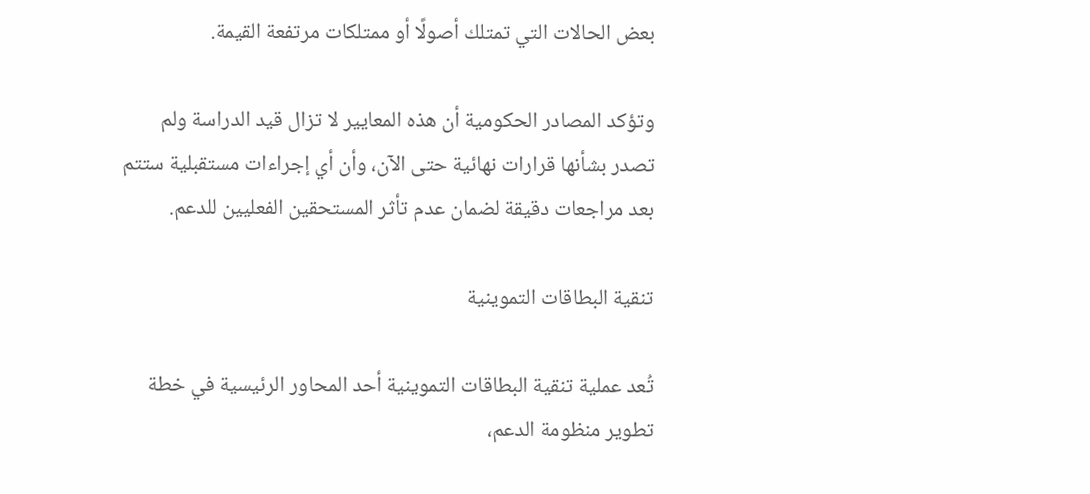بعض الحالات التي تمتلك أصولًا أو ممتلكات مرتفعة القيمة.

وتؤكد المصادر الحكومية أن هذه المعايير لا تزال قيد الدراسة ولم تصدر بشأنها قرارات نهائية حتى الآن، وأن أي إجراءات مستقبلية ستتم بعد مراجعات دقيقة لضمان عدم تأثر المستحقين الفعليين للدعم.

تنقية البطاقات التموينية

تُعد عملية تنقية البطاقات التموينية أحد المحاور الرئيسية في خطة تطوير منظومة الدعم،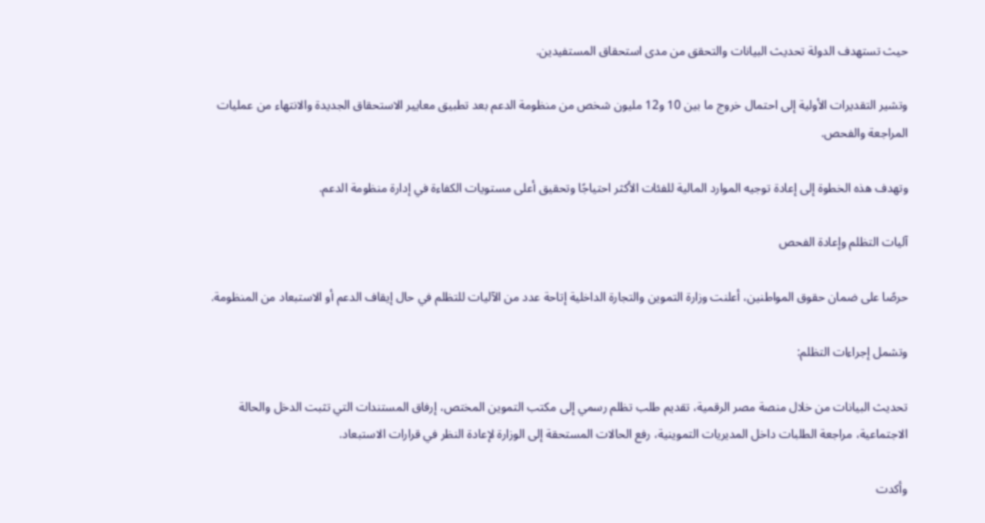حيث تستهدف الدولة تحديث البيانات والتحقق من مدى استحقاق المستفيدين.

وتشير التقديرات الأولية إلى احتمال خروج ما بين 10 و12 مليون شخص من منظومة الدعم بعد تطبيق معايير الاستحقاق الجديدة والانتهاء من عمليات المراجعة والفحص.

وتهدف هذه الخطوة إلى إعادة توجيه الموارد المالية للفئات الأكثر احتياجًا وتحقيق أعلى مستويات الكفاءة في إدارة منظومة الدعم.

آليات التظلم وإعادة الفحص

حرصًا على ضمان حقوق المواطنين، أعلنت وزارة التموين والتجارة الداخلية إتاحة عدد من الآليات للتظلم في حال إيقاف الدعم أو الاستبعاد من المنظومة.

وتشمل إجراءات التظلم:

تحديث البيانات من خلال منصة مصر الرقمية، تقديم طلب تظلم رسمي إلى مكتب التموين المختص، إرفاق المستندات التي تثبت الدخل والحالة الاجتماعية، مراجعة الطلبات داخل المديريات التموينية، رفع الحالات المستحقة إلى الوزارة لإعادة النظر في قرارات الاستبعاد.

وأكدت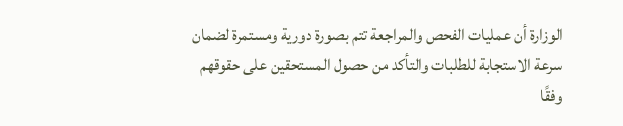الوزارة أن عمليات الفحص والمراجعة تتم بصورة دورية ومستمرة لضمان سرعة الاستجابة للطلبات والتأكد من حصول المستحقين على حقوقهم وفقًا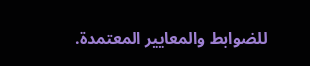للضوابط والمعايير المعتمدة.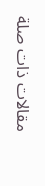مقالات ذات صلة